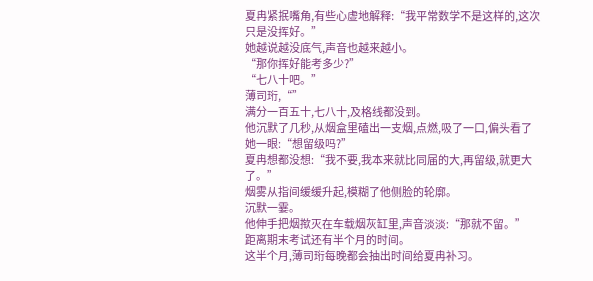夏冉紧抿嘴角,有些心虚地解释:“我平常数学不是这样的,这次只是没挥好。”
她越说越没底气,声音也越来越小。
“那你挥好能考多少?”
“七八十吧。”
薄司珩,“”
满分一百五十,七八十,及格线都没到。
他沉默了几秒,从烟盒里磕出一支烟,点燃,吸了一口,偏头看了她一眼:“想留级吗?”
夏冉想都没想:“我不要,我本来就比同届的大,再留级,就更大了。”
烟雾从指间缓缓升起,模糊了他侧脸的轮廓。
沉默一霎。
他伸手把烟揿灭在车载烟灰缸里,声音淡淡:“那就不留。”
距离期末考试还有半个月的时间。
这半个月,薄司珩每晚都会抽出时间给夏冉补习。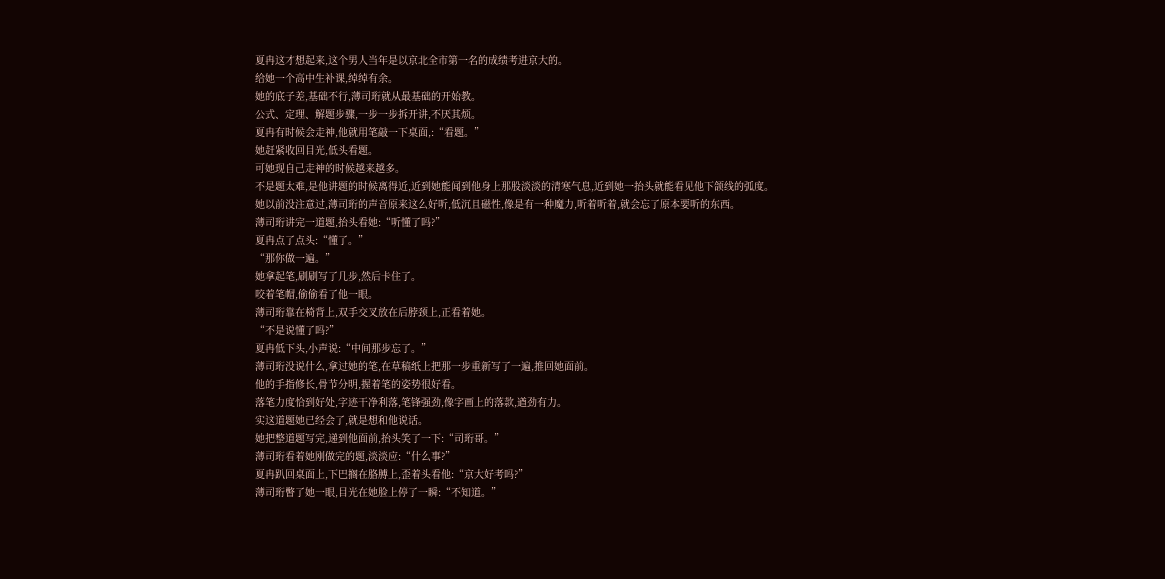夏冉这才想起来,这个男人当年是以京北全市第一名的成绩考进京大的。
给她一个高中生补课,绰绰有余。
她的底子差,基础不行,薄司珩就从最基础的开始教。
公式、定理、解题步骤,一步一步拆开讲,不厌其烦。
夏冉有时候会走神,他就用笔敲一下桌面,:“看题。”
她赶紧收回目光,低头看题。
可她现自己走神的时候越来越多。
不是题太难,是他讲题的时候离得近,近到她能闻到他身上那股淡淡的清寒气息,近到她一抬头就能看见他下颌线的弧度。
她以前没注意过,薄司珩的声音原来这么好听,低沉且磁性,像是有一种魔力,听着听着,就会忘了原本要听的东西。
薄司珩讲完一道题,抬头看她:“听懂了吗?”
夏冉点了点头:“懂了。”
“那你做一遍。”
她拿起笔,刷刷写了几步,然后卡住了。
咬着笔帽,偷偷看了他一眼。
薄司珩靠在椅背上,双手交叉放在后脖颈上,正看着她。
“不是说懂了吗?”
夏冉低下头,小声说:“中间那步忘了。”
薄司珩没说什么,拿过她的笔,在草稿纸上把那一步重新写了一遍,推回她面前。
他的手指修长,骨节分明,握着笔的姿势很好看。
落笔力度恰到好处,字迹干净利落,笔锋强劲,像字画上的落款,遒劲有力。
实这道题她已经会了,就是想和他说话。
她把整道题写完,递到他面前,抬头笑了一下:“司珩哥。”
薄司珩看着她刚做完的题,淡淡应:“什么事?”
夏冉趴回桌面上,下巴搁在胳膊上,歪着头看他:“京大好考吗?”
薄司珩瞥了她一眼,目光在她脸上停了一瞬:“不知道。”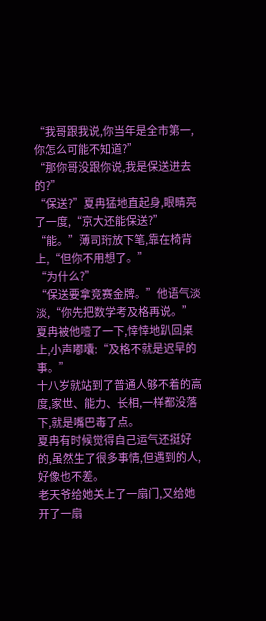“我哥跟我说,你当年是全市第一,你怎么可能不知道?”
“那你哥没跟你说,我是保送进去的?”
“保送?”夏冉猛地直起身,眼睛亮了一度,“京大还能保送?”
“能。”薄司珩放下笔,靠在椅背上,“但你不用想了。”
“为什么?”
“保送要拿竞赛金牌。”他语气淡淡,“你先把数学考及格再说。”
夏冉被他噎了一下,悻悻地趴回桌上,小声嘟囔:“及格不就是迟早的事。”
十八岁就站到了普通人够不着的高度,家世、能力、长相,一样都没落下,就是嘴巴毒了点。
夏冉有时候觉得自己运气还挺好的,虽然生了很多事情,但遇到的人,好像也不差。
老天爷给她关上了一扇门,又给她开了一扇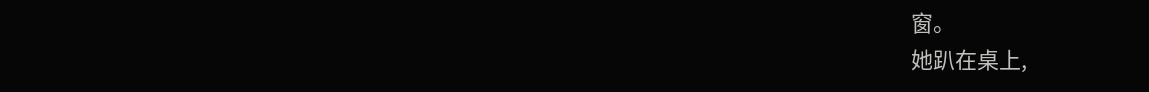窗。
她趴在桌上,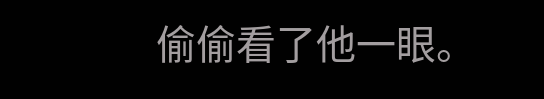偷偷看了他一眼。